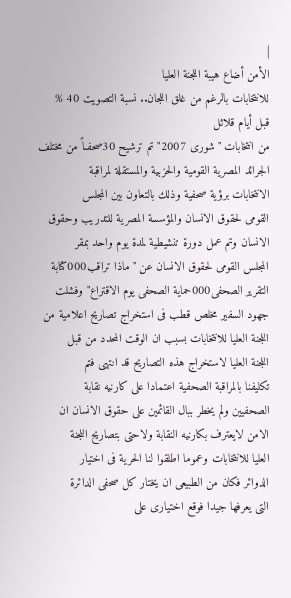|
الأمن أضاع هيبة اللجنة العليا
للانتخابات بالرغم من غلق اللجان.. نسبة التصويت 40 %
قبل أيام قلائل
من انتخابات "شورى 2007" تم ترشيح 30صحفىاً من مختلف
الجرائد المصرية القومية والحزبية والمستقلة لمراقبة
الانتخابات برؤية صحفية وذلك بالتعاون بين المجلس
القومى لحقوق الانسان والمؤسسة المصرية للتدريب وحقوق
الانسان وتم عمل دورة تنشيطية لمدة يوم واحد بمقر
المجلس القومى لحقوق الانسان عن "ماذا تراقب000كتابة
التقرير الصحفى000حماية الصحفى يوم الاقتراع" وفشلت
جهود السفير مخلص قطب فى استخراج تصاريح اعلامية من
اللجنة العليا للانتخابات بسبب ان الوقت المحدد من قبل
اللجنة العليا لاستخراج هذه التصاريح قد انتهى فتم
تكليفنا بالمراقبة الصحفية اعتمادا على كارنيه نقابة
الصحفيين ولم يخطر ببال القائمين على حقوق الانسان ان
الامن لايعترف بكارنيه النقابة ولاحتى بتصاريح اللجنة
العليا للانتخابات وعموما اطلقوا لنا الحرية فى اختيار
الدوائر فكان من الطبيعى ان يختار كل صحفى الدائرة
التى يعرفها جيدا فوقع اختيارى على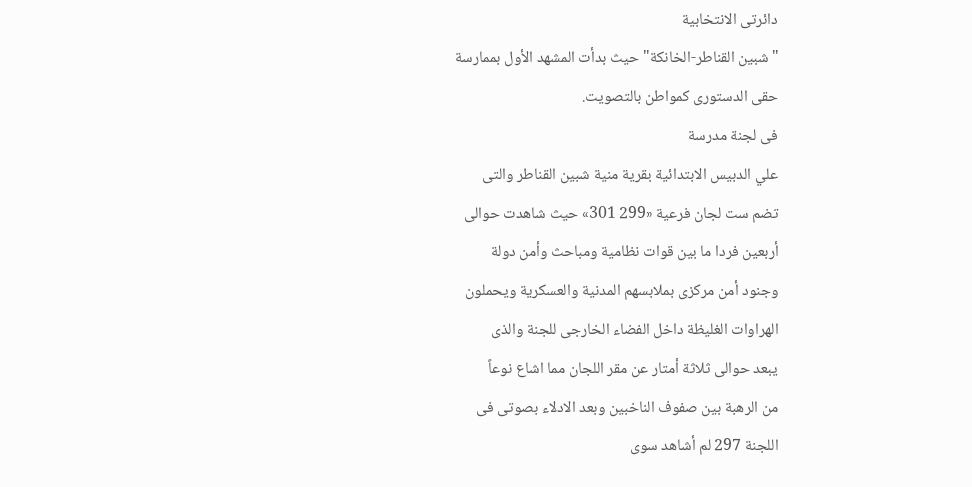دائرتى الانتخابية
"شبين القناطر-الخانكة" حيث بدأت المشهد الأول بممارسة
حقى الدستورى كمواطن بالتصويت.
فى لجنة مدرسة
علي الدبيس الابتدائية بقرية منية شبين القناطر والتى
تضم ست لجان فرعية «299 301» حيث شاهدت حوالى
أربعين فردا ما بين قوات نظامية ومباحث وأمن دولة
وجنود أمن مركزى بملابسهم المدنية والعسكرية ويحملون
الهراوات الغليظة داخل الفضاء الخارجى للجنة والذى
يبعد حوالى ثلاثة أمتار عن مقر اللجان مما اشاع نوعاً
من الرهبة بين صفوف الناخبين وبعد الادلاء بصوتى فى
اللجنة 297 لم أشاهد سوى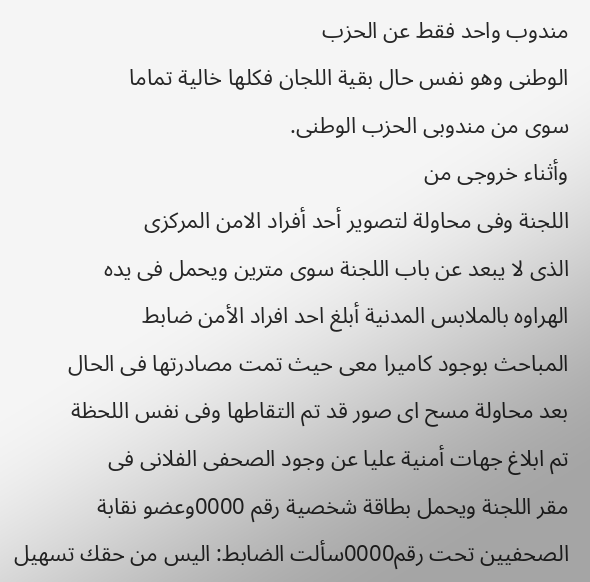مندوب واحد فقط عن الحزب
الوطنى وهو نفس حال بقية اللجان فكلها خالية تماما
سوى من مندوبى الحزب الوطنى.
وأثناء خروجى من
اللجنة وفى محاولة لتصوير أحد أفراد الامن المركزى
الذى لا يبعد عن باب اللجنة سوى مترين ويحمل فى يده
الهراوه بالملابس المدنية أبلغ احد افراد الأمن ضابط
المباحث بوجود كاميرا معى حيث تمت مصادرتها فى الحال
بعد محاولة مسح اى صور قد تم التقاطها وفى نفس اللحظة
تم ابلاغ جهات أمنية عليا عن وجود الصحفى الفلانى فى
مقر اللجنة ويحمل بطاقة شخصية رقم 0000وعضو نقابة
الصحفيين تحت رقم0000سألت الضابط: اليس من حقك تسهيل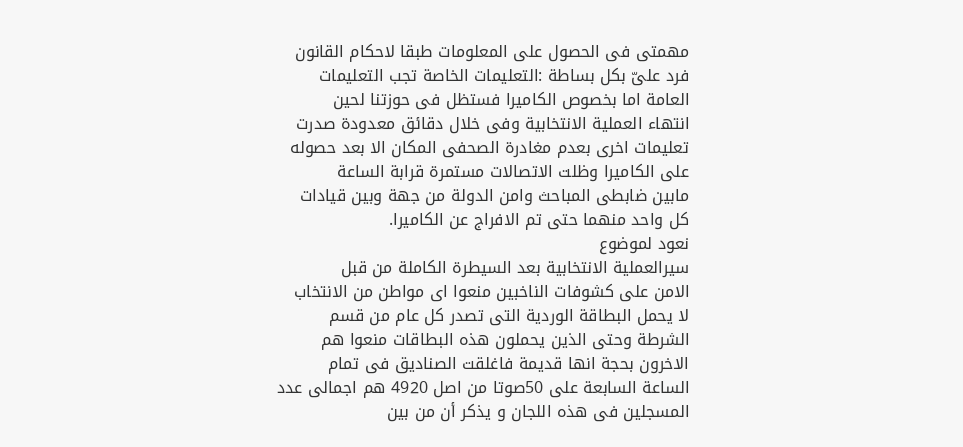مهمتى فى الحصول على المعلومات طبقا لاحكام القانون
فرد علىّ بكل بساطة :التعليمات الخاصة تجب التعليمات
العامة اما بخصوص الكاميرا فستظل فى حوزتنا لحين
انتهاء العملية الانتخابية وفى خلال دقائق معدودة صدرت
تعليمات اخرى بعدم مغادرة الصحفى المكان الا بعد حصوله
على الكاميرا وظلت الاتصالات مستمرة قرابة الساعة
مابين ضابطى المباحث وامن الدولة من جهة وبين قيادات
كل واحد منهما حتى تم الافراج عن الكاميرا.
نعود لموضوع
سيرالعملية الانتخابية بعد السيطرة الكاملة من قبل
الامن على كشوفات الناخبين منعوا اى مواطن من الانتخاب
لا يحمل البطاقة الوردية التى تصدر كل عام من قسم
الشرطة وحتى الذين يحملون هذه البطاقات منعوا هم
الاخرون بحجة انها قديمة فاغلقت الصناديق فى تمام
الساعة السابعة على 50صوتا من اصل 4920 هم اجمالى عدد
المسجلين فى هذه اللجان و يذكر أن من بين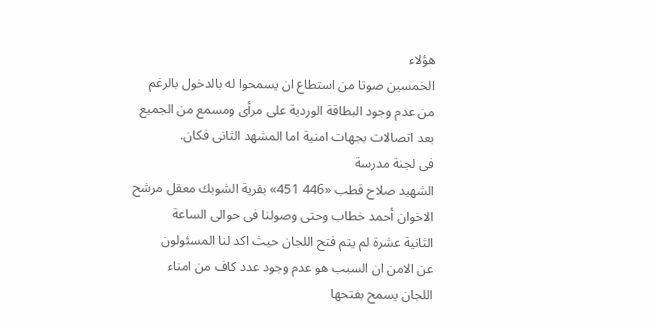هؤلاء
الخمسين صوتا من استطاع ان يسمحوا له بالدخول بالرغم
من عدم وجود البطاقة الوردية على مرأى ومسمع من الجميع
بعد اتصالات بجهات امنية اما المشهد الثانى فكان.
فى لجنة مدرسة
الشهيد صلاح قطب «446 451» بقرية الشوبك معقل مرشح
الاخوان أحمد خطاب وحتى وصولنا فى حوالى الساعة
الثانية عشرة لم يتم فتح اللجان حيث اكد لنا المسئولون
عن الامن ان السبب هو عدم وجود عدد كاف من امناء
اللجان يسمح بفتحها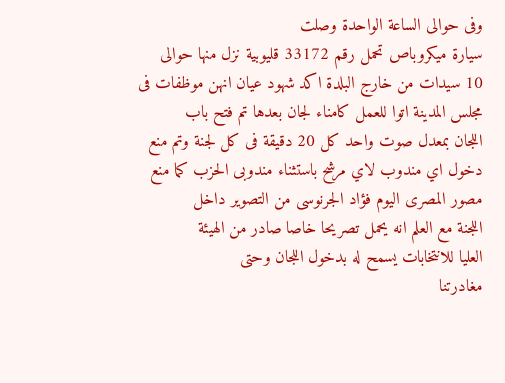وفى حوالى الساعة الواحدة وصلت
سيارة ميكروباص تحمل رقم 33172 قليوبية نزل منها حوالى
10 سيدات من خارج البلدة اكد شهود عيان انهن موظفات فى
مجلس المدينة اتوا للعمل كامناء لجان بعدها تم فتح باب
اللجان بمعدل صوت واحد كل 20 دقيقة فى كل لجنة وتم منع
دخول اي مندوب لاي مرشح باستثناء مندوبى الحزب كما منع
مصور المصرى اليوم فؤاد الجرنوسى من التصوير داخل
اللجنة مع العلم انه يحمل تصريحا خاصا صادر من الهيئة
العليا للانتخابات يسمح له بدخول اللجان وحتى
مغادرتنا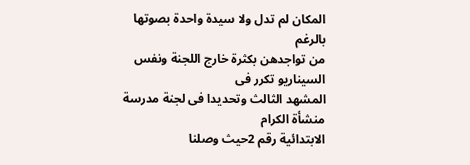المكان لم تدل ولا سيدة واحدة بصوتها بالرغم
من تواجدهن بكثرة خارج اللجنة ونفس السيناريو تكرر فى
المشهد الثالث وتحديدا فى لجنة مدرسة منشأة الكرام
الابتدائية رقم 2حيث وصلنا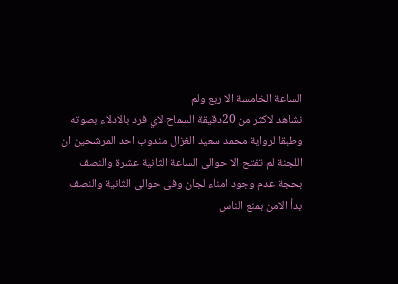الساعة الخامسة الا ربع ولم
نشاهد لاكثر من 20دقيقة السماح لاي فرد بالادلاء بصوته
وطبقا لرواية محمد سعيد الغزال مندوب احد المرشحين ان
اللجنة لم تفتح الا حوالى الساعة الثانية عشرة والنصف
بحجة عدم وجود امناء لجان وفى حوالى الثانية والنصف
بدأ الامن بمنع الناس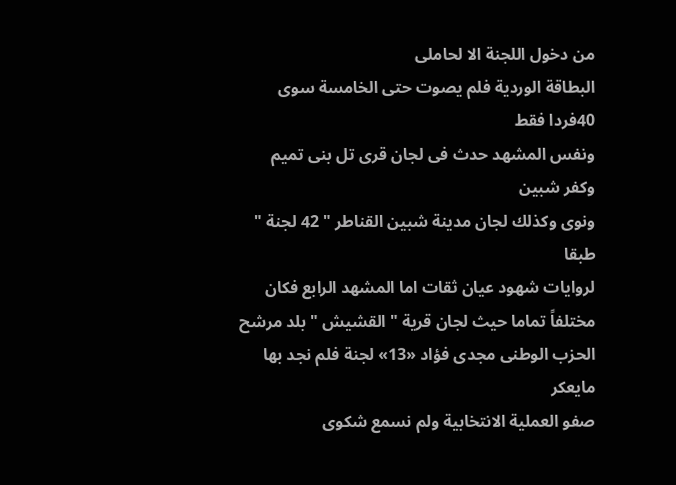من دخول اللجنة الا لحاملى
البطاقة الوردية فلم يصوت حتى الخامسة سوى 40فردا فقط
ونفس المشهد حدث فى لجان قرى تل بنى تميم وكفر شبين
ونوى وكذلك لجان مدينة شبين القناطر " 42 لجنة " طبقا
لروايات شهود عيان ثقات اما المشهد الرابع فكان
مختلفاً تماما حيث لجان قرية " القشيش " بلد مرشح
الحزب الوطنى مجدى فؤاد «13» لجنة فلم نجد بها مايعكر
صفو العملية الانتخابية ولم نسمع شكوى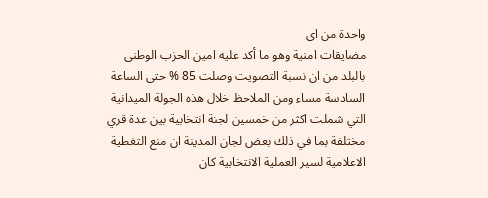واحدة من اى
مضايقات امنية وهو ما أكد عليه امين الحزب الوطنى
بالبلد من ان نسبة التصويت وصلت 85 % حتى الساعة
السادسة مساء ومن الملاحظ خلال هذه الجولة الميدانية
التي شملت اكثر من خمسين لجنة انتخابية بين عدة قري
مختلفة بما في ذلك بعض لجان المدينة ان منع التغطية
الاعلامية لسير العملية الانتخابية كان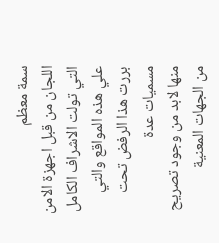سمة معظم
اللجان من قبل اجهزة الامن التي تولت الاشراف الكامل
علي هذه المواقع والتي بررت هذا الرفض تحت مسميات عدة
منها لابد من وجود تصريح من الجهات المعنية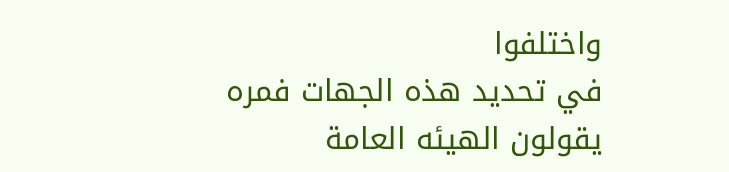واختلفوا
في تحديد هذه الجهات فمره يقولون الهيئه العامة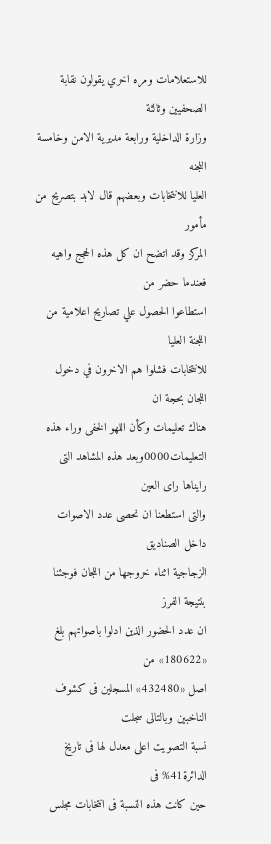للاستعلامات ومره اخري يقولون نقابة الصحفيين وثالثة
وزارة الداخلية ورابعة مديرية الامن وخامسة اللجنه
العليا للانتخابات وبعضهم قال لابد بتصريح من مأمور
المركز وقد اتضح ان كل هذه الحجج واهيه فعندما حضر من
استطاعوا الحصول علي تصاريح اعلامية من اللجنة العليا
للانتخابات فشلوا هم الاخرون في دخول اللجان بحجة ان
هناك تعليمات وكأن اللهو الخفى وراء هذه
التعليمات0000وبعد هذه المشاهد التى رايناها راى العين
والتى استطعنا ان نحصى عدد الاصوات داخل الصناديق
الزجاجية اثناء خروجها من اللجان فوجئنا بنتيجة الفرز
ان عدد الحضور الذين ادلوا باصواتهم بلغ «180622» من
اصل «432480» المسجلين فى كشوف الناخبين وبالتالى سجلت
نسبة التصويت اعلى معدل لها فى تاريخ الدائرة41% فى
حين كانت هذه النسبة فى انتخابات مجلس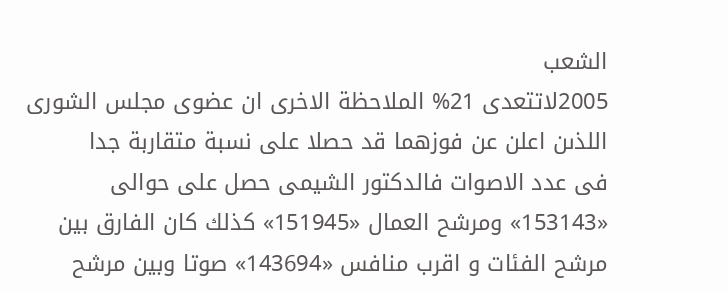الشعب
2005لاتتعدى 21% الملاحظة الاخرى ان عضوى مجلس الشورى
اللذىن اعلن عن فوزهما قد حصلا على نسبة متقاربة جدا
فى عدد الاصوات فالدكتور الشيمى حصل على حوالى
«153143» ومرشح العمال «151945» كذلك كان الفارق بين
مرشح الفئات و اقرب منافس «143694» صوتا وبين مرشح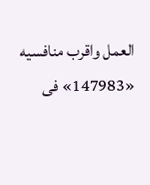العمل واقرب منافسيه «147983» فى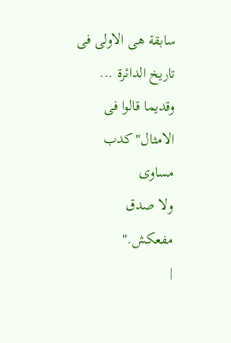سابقة هى الاولى فى
تاريخ الدائرة ... وقديما قالوا فى الامثال"كدب مساوى
ولا صدق مفعكش."
|